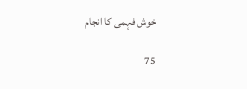خوش فہمی کا انجام

75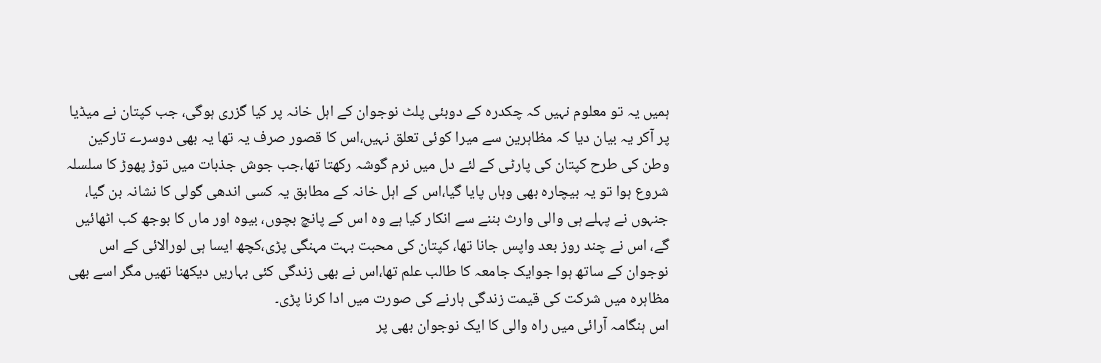ہمیں یہ تو معلوم نہیں کہ چکدرہ کے دوبئی پلٹ نوجوان کے اہل خانہ پر کیا گزری ہوگی، جب کپتان نے میڈیا پر آکر یہ بیان دیا کہ مظاہرین سے میرا کوئی تعلق نہیں،اس کا قصور صرف یہ تھا یہ بھی دوسرے تارکین وطن کی طرح کپتان کی پارٹی کے لئے دل میں نرم گوشہ رکھتا تھا،جب جوش جذبات میں توڑ پھوڑ کا سلسلہ شروع ہوا تو یہ بیچارہ بھی وہاں پایا گیا،اس کے اہل خانہ کے مطابق یہ کسی اندھی گولی کا نشانہ بن گیا، جنہوں نے پہلے ہی والی وارث بننے سے انکار کیا ہے وہ اس کے پانچ بچوں، بیوہ اور ماں کا بوجھ کب اٹھائیں گے، اس نے چند روز بعد واپس جانا تھا، کپتان کی محبت بہت مہنگی پڑی،کچھ ایسا ہی لورالائی کے اس نوجوان کے ساتھ ہوا جوایک جامعہ کا طالب علم تھا،اس نے بھی زندگی کئی بہاریں دیکھنا تھیں مگر اسے بھی مظاہرہ میں شرکت کی قیمت زندگی ہارنے کی صورت میں ادا کرنا پڑی۔
اس ہنگامہ آرائی میں راہ والی کا ایک نوجوان بھی پر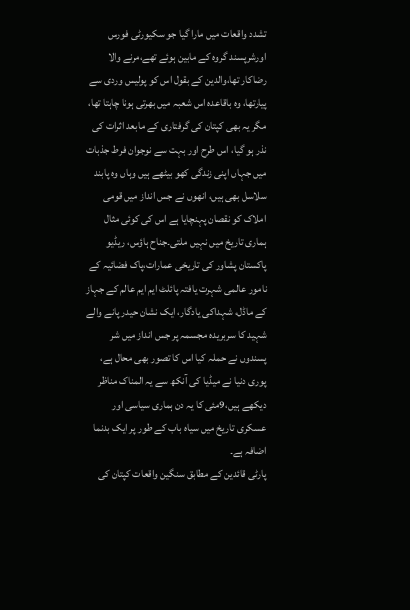تشدد واقعات میں مارا گیا جو سکیورٹی فورس اورشرپسند گروہ کے مابین ہوئے تھے،مرنے والا رضاکار تھا،والدین کے بقول اس کو پولیس وردی سے پیارتھا، وہ باقاعدہ اس شعبہ میں بھرتی ہونا چاہتا تھا، مگر یہ بھی کپتان کی گرفتاری کے مابعد اثرات کی نذر ہو گیا، اس طرح اور بہت سے نوجوان فرط جذبات میں جہاں اپنی زندگی کھو بیٹھے ہیں وہاں وہ پابند سلاسل بھی ہیں، انھوں نے جس انداز میں قومی املاک کو نقصان پہنچایا ہے اس کی کوئی مثال ہماری تاریخ میں نہیں ملتی۔جناح ہاؤس، ریڈیو پاکستان پشاور کی تاریخی عمارات،پاک فضائیہ کے نامور عالمی شہرت یافتہ پائلٹ ایم ایم عالم کے جہاز کے ماڈل، شہداکی یادگار، ایک نشان حیدر پانے والے شہید کا سربریدہ مجسمہ پر جس انداز میں شر پسندوں نے حملہ کیا اس کا تصور بھی محال ہے، پوری دنیا نے میڈیا کی آنکھ سے یہ المناک مناظر دیکھے ہیں،9مئی کا یہ دن ہماری سیاسی اور عسکری تاریخ میں سیاہ باب کے طور پر ایک بدنما اضافہ ہے۔
پارٹی قائدین کے مطابق سنگین واقعات کپتان کی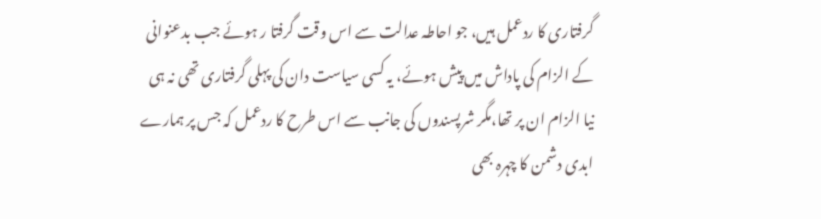گرفتاری کا ردعمل ہیں، جو احاطہ عدالت سے اس وقت گرفتا ر ہوئے جب بدعنوانی کے الزام کی پاداش میں پیش ہوئے، یہ کسی سیاست دان کی پہلی گرفتاری تھی نہ ہی نیا الزام ان پر تھا،مگر شرپسندوں کی جانب سے اس طرح کا ردعمل کہ جس پر ہمارے ابدی دشمن کا چہرہ بھی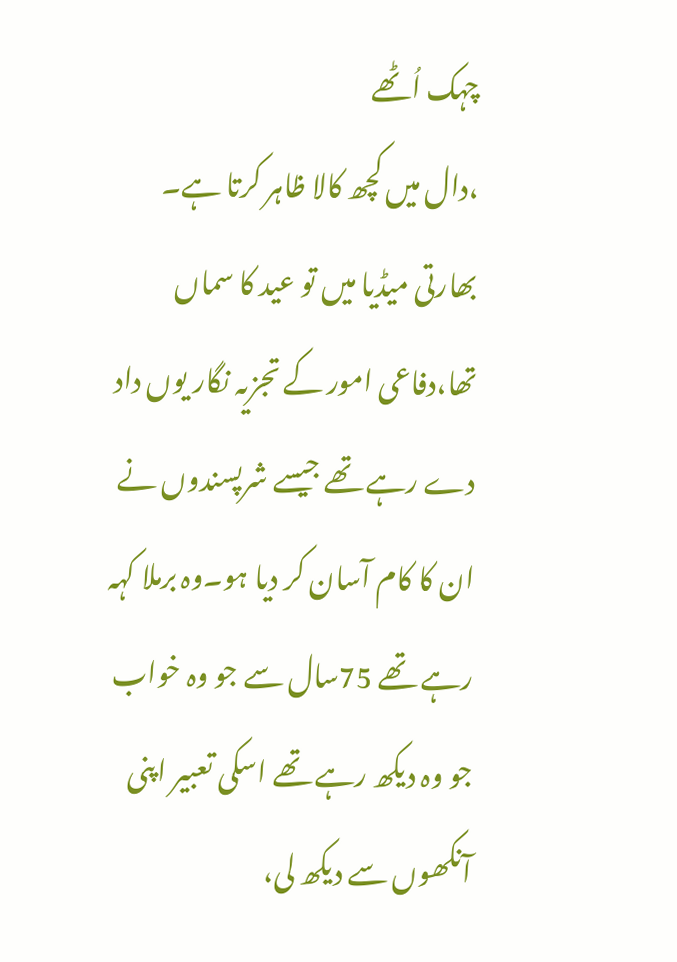چہک اُٹھے
،دال میں کچھ کالا ظاہر کرتا ہے۔
بھارتی میڈیا میں تو عید کا سماں تھا،دفاعی امور کے تجزیہ نگار یوں داد دے رہے تھے جیسے شرپسندوں نے ان کا کام آسان کر دیا ہو۔وہ برملا کہہ رہے تھے 75سال سے جو وہ خواب جو وہ دیکھ رہے تھے اسکی تعبیر اپنی آنکھوں سے دیکھ لی،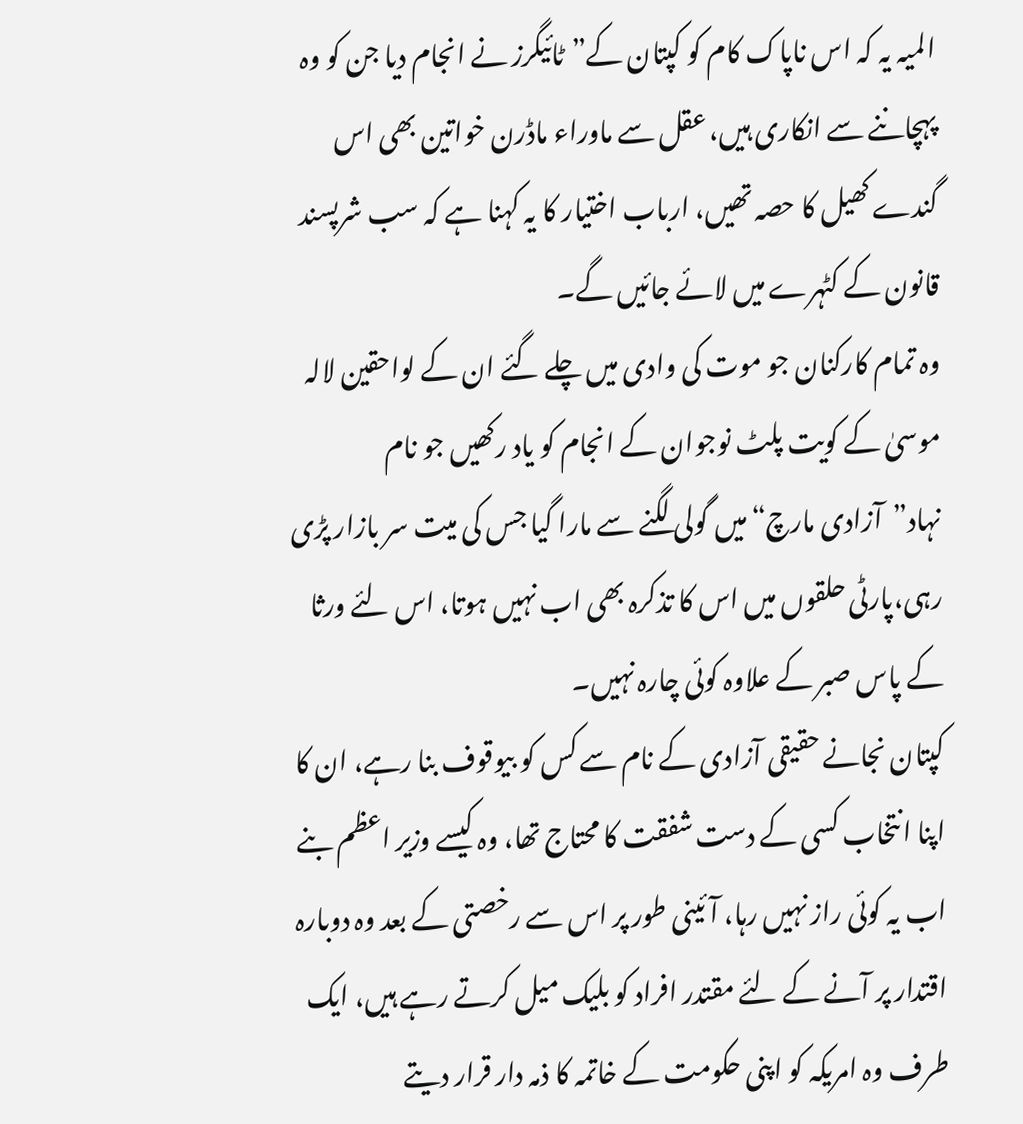المیہ یہ کہ اس ناپاک کام کو کپتان کے”ٹائیگرز نے انجام دیا جن کو وہ پہچاننے سے انکاری ہیں، عقل سے ماوراء ماڈرن خواتین بھی اس گندے کھیل کا حصہ تھیں، ارباب اختیار کا یہ کہنا ہے کہ سب شرپسند قانون کے کٹہرے میں لائے جائیں گے۔
وہ تمام کارکنان جو موت کی وادی میں چلے گئے ان کے لواحقین لالہ موسیٰ کے کویت پلٹ نوجوان کے انجام کو یاد رکھیں جو نام نہاد”آزادی مارچ“میں گولی لگنے سے مارا گیا جس کی میت سر بازار پڑی رہی،پارٹی حلقوں میں اس کا تذکرہ بھی اب نہیں ہوتا، اس لئے ورثا کے پاس صبر کے علاوہ کوئی چارہ نہیں۔
کپتان نجانے حقیقی آزادی کے نام سے کس کو بیوقوف بنا رہے، ان کا اپنا انتخاب کسی کے دست شفقت کا محتاج تھا، وہ کیسے وزیر اعظم بنے اب یہ کوئی راز نہیں رہا، آئینی طور پر اس سے رخصتی کے بعد وہ دوبارہ اقتدار پر آنے کے لئے مقتدر افراد کو بلیک میل کرتے رہے ہیں، ایک طرف وہ امریکہ کو اپنی حکومت کے خاتمہ کا ذمہ دار قرار دیتے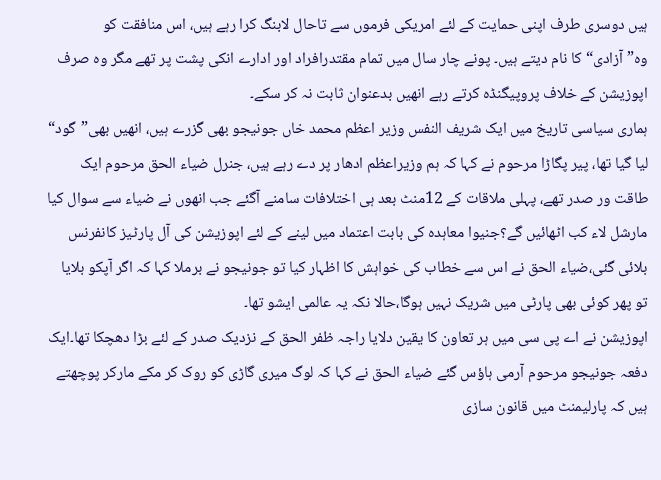ہیں دوسری طرف اپنی حمایت کے لئے امریکی فرموں سے تاحال لابنگ کرا رہے ہیں، اس منافقت کو وہ”آزادی“کا نام دیتے ہیں۔ پونے چار سال میں تمام مقتدرافراد اور ادارے انکی پشت پر تھے مگر وہ صرف اپوزیشن کے خلاف پروپیگنڈہ کرتے رہے انھیں بدعنوان ثابت نہ کر سکے۔
ہماری سیاسی تاریخ میں ایک شریف النفس وزیر اعظم محمد خاں جونیجو بھی گزرے ہیں، انھیں بھی”گود“ لیا گیا تھا، پیر پگاڑا مرحوم نے کہا کہ ہم وزیراعظم ادھار پر دے رہے ہیں، جنرل ضیاء الحق مرحوم ایک طاقت ور صدر تھے، پہلی ملاقات کے 12منٹ بعد ہی اختلافات سامنے آگئے جب انھوں نے ضیاء سے سوال کیا مارشل لاء کب اٹھائیں گے؟جنیوا معاہدہ کی بابت اعتماد میں لینے کے لئے اپوزیشن کی آل پارٹیز کانفرنس بلائی گئی،ضیاء الحق نے اس سے خطاب کی خواہش کا اظہار کیا تو جونیجو نے برملا کہا کہ اگر آپکو بلایا تو پھر کوئی بھی پارٹی میں شریک نہیں ہوگا،حالا نکہ یہ عالمی ایشو تھا۔
اپوزیشن نے اے پی سی میں ہر تعاون کا یقین دلایا راجہ ظفر الحق کے نزدیک صدر کے لئے بڑا دھچکا تھا۔ایک دفعہ جونیجو مرحوم آرمی ہاؤس گئے ضیاء الحق نے کہا کہ لوگ میری گاڑی کو روک کر مکے مارکر پوچھتے ہیں کہ پارلیمنٹ میں قانون سازی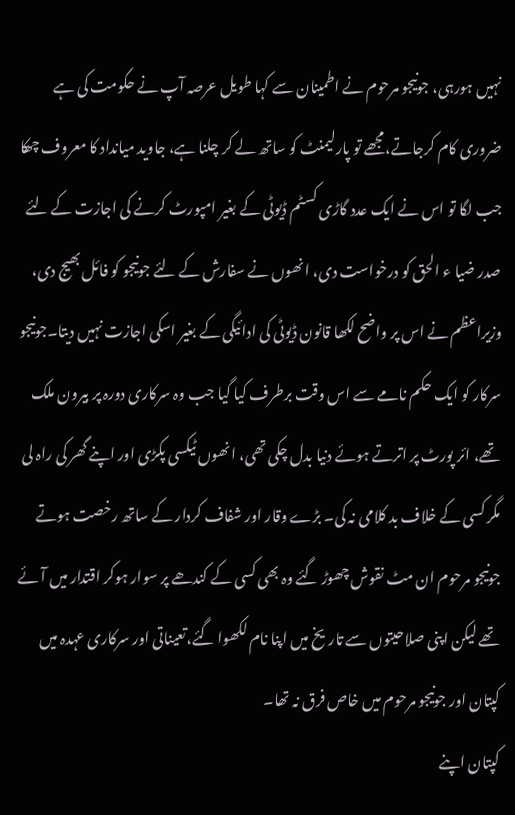نہیں ہورہی، جونیجو مرحوم نے اطمینان سے کہا طویل عرصہ آپ نے حکومت کی ہے ضروری کام کرجاتے،مجھے تو پارلیمنٹ کو ساتھ لے کر چلنا ہے، جاوید میانداد کا معروف چھکا جب لگا تو اس نے ایک عدد گاڑی کسٹم ڈیوٹی کے بغیر امپورٹ کرنے کی اجازت کے لئے صدر ضیا ء الحق کو درخواست دی، انھوں نے سفارش کے لئے جونیجو کو فائل بھیج دی، وزیراعظم نے اس پر واضح لکھا قانون ڈیوٹی کی ادائیگی کے بغیر اسکی اجازت نہیں دیتا۔جونیجو سرکار کو ایک حکم نامے سے اس وقت برطرف کیا گیا جب وہ سرکاری دورہ پر بیرون ملک تھے، ائر پورٹ پر اترتے ہوئے دنیا بدل چکی تھی، انھوں ٹیکسی پکڑی اور اپنے گھر کی راہ لی مگر کسی کے خلاف بد کلامی نہ کی۔ بڑے وقار اور شفاف کردار کے ساتھ رخصت ہوتے جونیجو مرحوم ان مٹ نقوش چھوڑ گئے وہ بھی کسی کے کندھے پر سوار ہوکر اقتدار میں آئے تھے لیکن اپنی صلاحیتوں سے تاریخ میں اپنا نام لکھوا گئے،تعیناتی اور سرکاری عہدہ میں کپتان اور جونیجو مرحوم میں خاص فرق نہ تھا۔
کپتان اپنے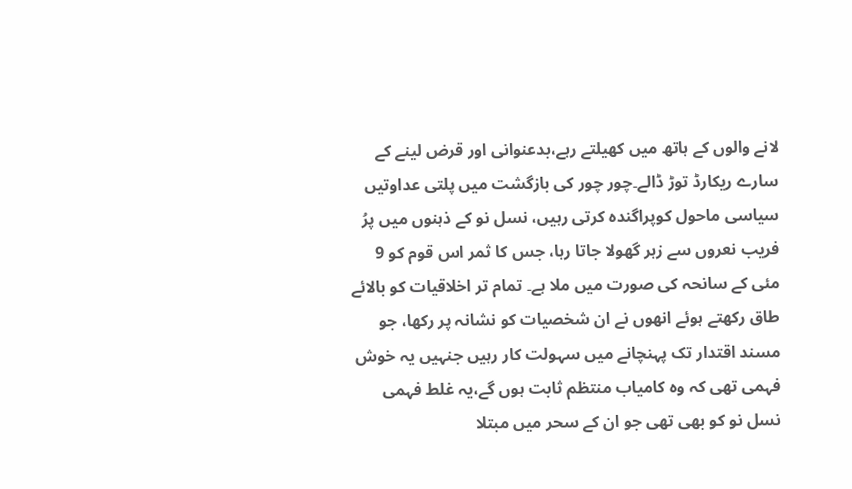لانے والوں کے ہاتھ میں کھیلتے رہے،بدعنوانی اور قرض لینے کے سارے ریکارڈ توڑ ڈالے۔چور چور کی بازگشت میں پلتی عداوتیں سیاسی ماحول کوپراگندہ کرتی رہیں، نسل نو کے ذہنوں میں پرُ فریب نعروں سے زہر گھولا جاتا رہا، جس کا ثمر اس قوم کو 9 مئی کے سانحہ کی صورت میں ملا ہے۔ تمام تر اخلاقیات کو بالائے طاق رکھتے ہوئے انھوں نے ان شخصیات کو نشانہ پر رکھا، جو مسند اقتدار تک پہنچانے میں سہولت کار رہیں جنہیں یہ خوش فہمی تھی کہ وہ کامیاب منتظم ثابت ہوں گے،یہ غلط فہمی نسل نو کو بھی تھی جو ان کے سحر میں مبتلا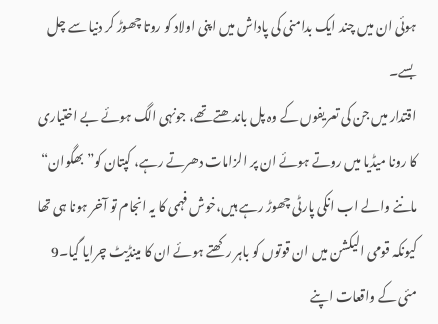ہوئی ان میں چند ایک بدامنی کی پاداش میں اپنی اولاد کو روتا چھوڑ کر دنیا سے چل بسے۔
اقتدار میں جن کی تعریفوں کے وہ پل باندھتے تھے، جونہی الگ ہوئے بے اختیاری کا رونا میڈیا میں روتے ہوئے ان پر الزامات دھرتے رہے، کپتان کو”بھگوان“ ماننے والے اب انکی پارٹی چھوڑ رہے ہیں،خوش فہمی کا یہ انجام تو آخر ہونا ہی تھا کیونکہ قومی الیکشن میں ان قوتوں کو باہر رکھتے ہوئے ان کا مینڈیٹ چرایا گیا۔9 مئی کے واقعات اپنے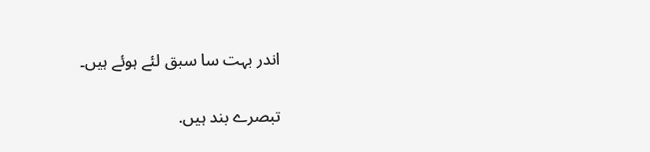اندر بہت سا سبق لئے ہوئے ہیں۔

تبصرے بند ہیں.